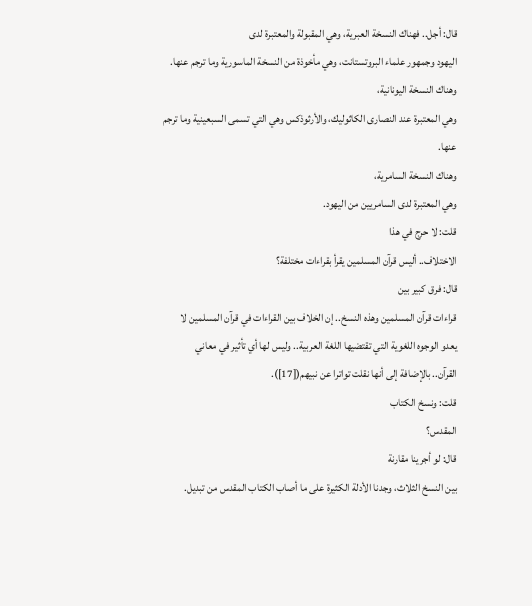قال: أجل.. فهناك النسخة العبرية، وهي المقبولة والمعتبرة لدى
اليهود وجمهور علماء البروتستانت، وهي مأخوذة من النسخة الماسورية وما ترجم عنها.
وهناك النسخة اليونانية،
وهي المعتبرة عند النصارى الكاثوليك، والأرثوذكس وهي التي تسمى السبعينية وما ترجم
عنها.
وهناك النسخة السامرية،
وهي المعتبرة لدى السامريين من اليهود.
قلت: لا حرج في هذا
الاختلاف.. أليس قرآن المسلمين يقرأ بقراءات مختلفة؟
قال: فرق كبير بين
قراءات قرآن المسلمين وهذه النسخ.. إن الخلاف بين القراءات في قرآن المسلمين لا
يعدو الوجوه اللغوية التي تقتضيها اللغة العربية.. وليس لها أي تأثير في معاني
القرآن.. بالإضافة إلى أنها نقلت تواترا عن نبيهم([17]).
قلت: ونسخ الكتاب
المقدس؟
قال: لو أجرينا مقارنة
بين النسخ الثلاث، وجدنا الأدلة الكثيرة على ما أصاب الكتاب المقدس من تبديل.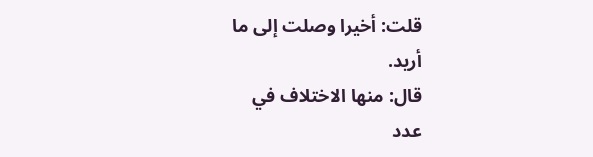قلت: أخيرا وصلت إلى ما
أريد.
قال: منها الاختلاف في
عدد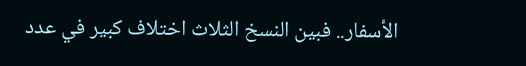الأسفار.. فبين النسخ الثلاث اختلاف كبير في عدد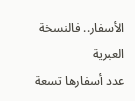الأسفار.. فالنسخة العبرية
عدد أسفارها تسعة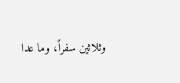وثلاثين سفراً، وما عدا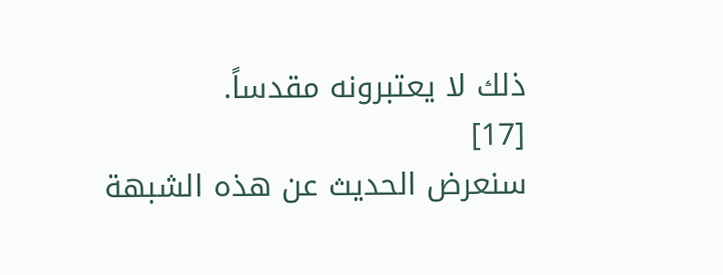ذلك لا يعتبرونه مقدساً.
[17]
سنعرض الحديث عن هذه الشبهة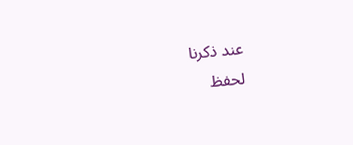عند ذكرنا
لحفظ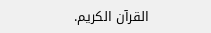القرآن الكريم.